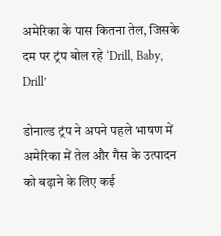अमेरिका के पास कितना तेल, जिसके दम पर ट्रंप बोल रहे ‘Drill, Baby, Drill’

डोनाल्ड ट्रंप ने अपने पहले भाषण में अमेरिका में तेल और गैस के उत्पादन को बढ़ाने के लिए कई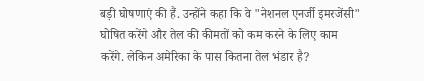बड़ी घोषणाएं की हैं. उन्होंने कहा कि वे "नेशनल एनर्जी इमरजेंसी" घोषित करेंगे और तेल की कीमतों को कम करने के लिए काम करेंगे. लेकिन अमेरिका के पास कितना तेल भंडार है?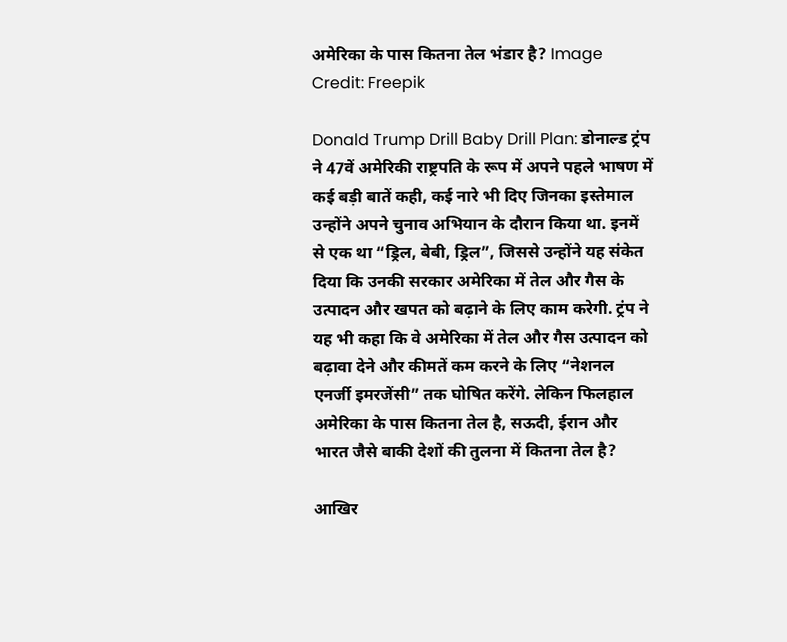अमेरिका के पास कितना तेल भंडार है? Image Credit: Freepik

Donald Trump Drill Baby Drill Plan: डोनाल्ड ट्रंप ने 47वें अमेरिकी राष्ट्रपति के रूप में अपने पहले भाषण में कई बड़ी बातें कही, कई नारे भी दिए जिनका इस्तेमाल उन्होंने अपने चुनाव अभियान के दौरान किया था. इनमें से एक था “ड्रिल, बेबी, ड्रिल”, जिससे उन्होंने यह संकेत दिया कि उनकी सरकार अमेरिका में तेल और गैस के उत्पादन और खपत को बढ़ाने के लिए काम करेगी. ट्रंप ने यह भी कहा कि वे अमेरिका में तेल और गैस उत्पादन को बढ़ावा देने और कीमतें कम करने के लिए “नेशनल एनर्जी इमरजेंसी” तक घोषित करेंगे. लेकिन फिलहाल अमेरिका के पास कितना तेल है, सऊदी, ईरान और भारत जैसे बाकी देशों की तुलना में कितना तेल है?

आखिर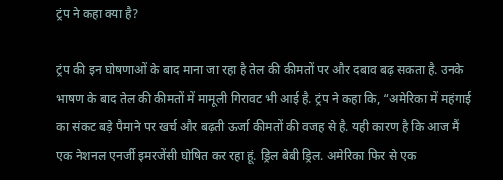ट्रंप ने कहा क्या है?

ट्रंप की इन घोषणाओं के बाद माना जा रहा है तेल की कीमतों पर और दबाव बढ़ सकता है. उनके भाषण के बाद तेल की कीमतों में मामूली गिरावट भी आई है. ट्रंप ने कहा कि, “अमेरिका में महंगाई का संकट बड़े पैमाने पर खर्च और बढ़ती ऊर्जा कीमतों की वजह से है. यही कारण है कि आज मैं एक नेशनल एनर्जी इमरजेंसी घोषित कर रहा हूं. ड्रिल बेबी ड्रिल. अमेरिका फिर से एक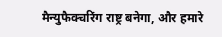मैन्युफैक्चरिंग राष्ट्र बनेगा, और हमारे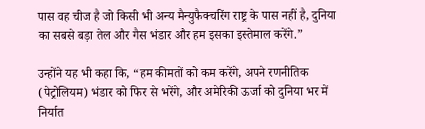पास वह चीज है जो किसी भी अन्य मैन्युफैक्चरिंग राष्ट्र के पास नहीं है, दुनिया का सबसे बड़ा तेल और गैस भंडार और हम इसका इस्तेमाल करेंगे.”

उन्होंने यह भी कहा कि, “हम कीमतों को कम करेंगे, अपने रणनीतिक (पेट्रोलियम) भंडार को फिर से भरेंगे, और अमेरिकी ऊर्जा को दुनिया भर में निर्यात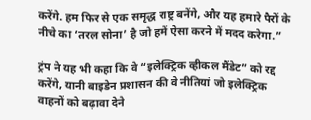करेंगे. हम फिर से एक समृद्ध राष्ट्र बनेंगे, और यह हमारे पैरों के नीचे का ‘तरल सोना’ है जो हमें ऐसा करने में मदद करेगा.”

ट्रंप ने यह भी कहा कि वे “इलेक्ट्रिक व्हीकल मैंडेट” को रद्द करेंगे, यानी बाइडेन प्रशासन की वे नीतियां जो इलेक्ट्रिक वाहनों को बढ़ावा देने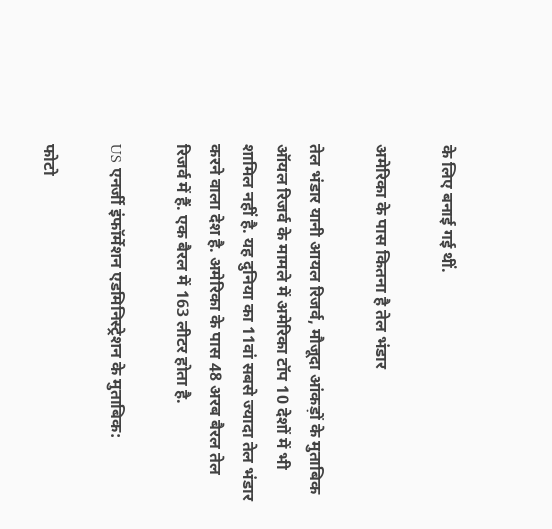के लिए बनाई गई थीं.

अमेरिका के पास कितना है तेल भंडार

तेल भंडार यानी आयल रिजर्व, मौजूदा आंकड़ों के मुताबिक ऑयल रिजर्व के मामले में अमेरिका टॉप 10 देशों में भी शामिल नहीं है. यह दुनिया का 11वां सबसे ज्यादा तेल भंडार करने वाला देश है. अमेरिका के पास 48 अरब बैरल तेल रिजर्व में हैं. एक बैरल में 163 लीटर होता है.

US एनर्जी इंफॉर्मेशन एडमिनिस्ट्रेशन के मुताबिक:

फोटो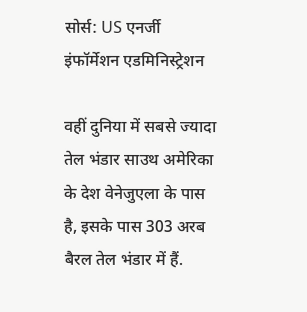सोर्स: US एनर्जी इंफॉर्मेशन एडमिनिस्ट्रेशन

वहीं दुनिया में सबसे ज्यादा तेल भंडार साउथ अमेरिका के देश वेनेजुएला के पास है, इसके पास 303 अरब बैरल तेल भंडार में हैं.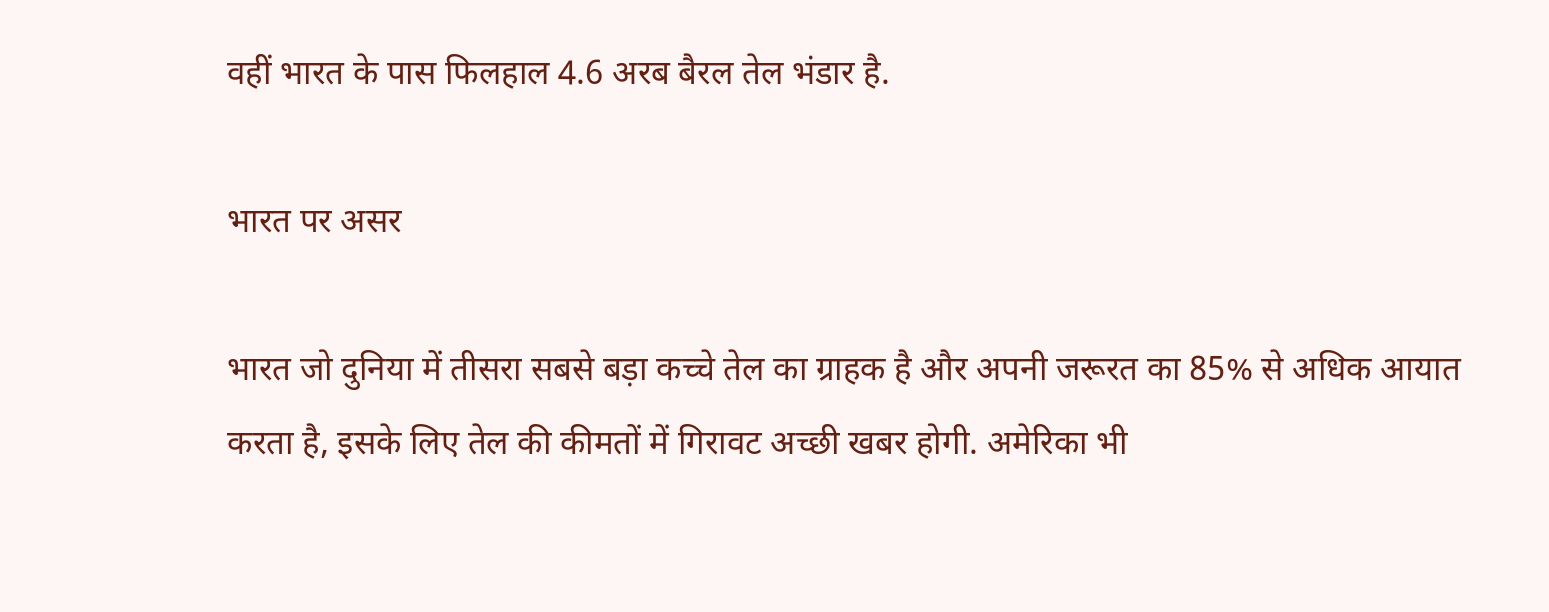वहीं भारत के पास फिलहाल 4.6 अरब बैरल तेल भंडार है.

भारत पर असर

भारत जो दुनिया में तीसरा सबसे बड़ा कच्चे तेल का ग्राहक है और अपनी जरूरत का 85% से अधिक आयात करता है, इसके लिए तेल की कीमतों में गिरावट अच्छी खबर होगी. अमेरिका भी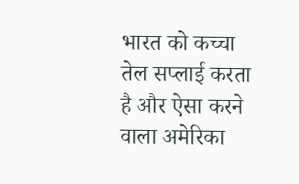भारत को कच्चा तेल सप्लाई करता है और ऐसा करने वाला अमेरिका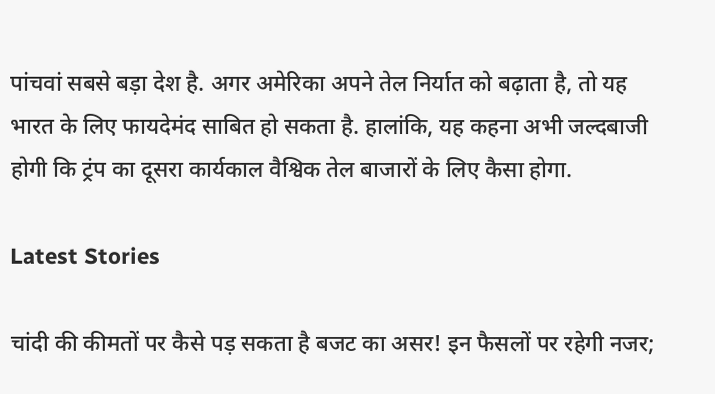पांचवां सबसे बड़ा देश है. अगर अमेरिका अपने तेल निर्यात को बढ़ाता है, तो यह भारत के लिए फायदेमंद साबित हो सकता है. हालांकि, यह कहना अभी जल्दबाजी होगी कि ट्रंप का दूसरा कार्यकाल वैश्विक तेल बाजारों के लिए कैसा होगा.

Latest Stories

चांदी की कीमतों पर कैसे पड़ सकता है बजट का असर! इन फैसलों पर रहेगी नजर;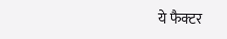ये फैक्टर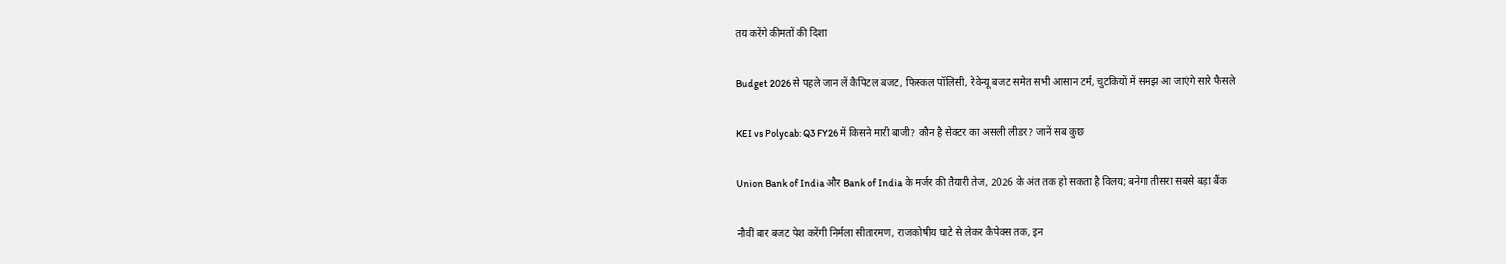तय करेंगे कीमतों की दिशा

Budget 2026 से पहले जान लें कैपिटल बजट, फिस्कल पॉलिसी, रेवेन्यू बजट समेत सभी आसान टर्म, चुटकियों में समझ आ जाएंगे सारे फैसले

KEI vs Polycab: Q3 FY26 में किसने मारी बाजी? कौन है सेक्टर का असली लीडर? जानें सब कुछ

Union Bank of India और Bank of India के मर्जर की तैयारी तेज, 2026 के अंत तक हो सकता है विलय; बनेगा तीसरा सबसे बड़ा बैंक

नौवीं बार बजट पेश करेंगी निर्मला सीतारमण, राजकोषीय घाटे से लेकर कैपेक्स तक, इन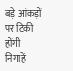बड़े आंकड़ों पर टिकी होंगी निगाहें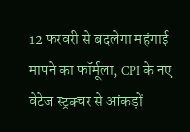12 फरवरी से बदलेगा महंगाई मापने का फॉर्मूला, CPI के नए वेटेज स्ट्रक्चर से आंकड़ों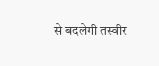से बदलेगी तस्वीर